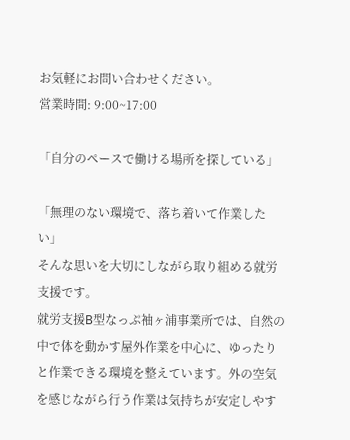お気軽にお問い合わせください。
営業時間: 9:00~17:00

「自分のペースで働ける場所を探している」

「無理のない環境で、落ち着いて作業したい」
そんな思いを大切にしながら取り組める就労支援です。
就労支援B型なっぷ袖ヶ浦事業所では、自然の中で体を動かす屋外作業を中心に、ゆったりと作業できる環境を整えています。外の空気を感じながら行う作業は気持ちが安定しやす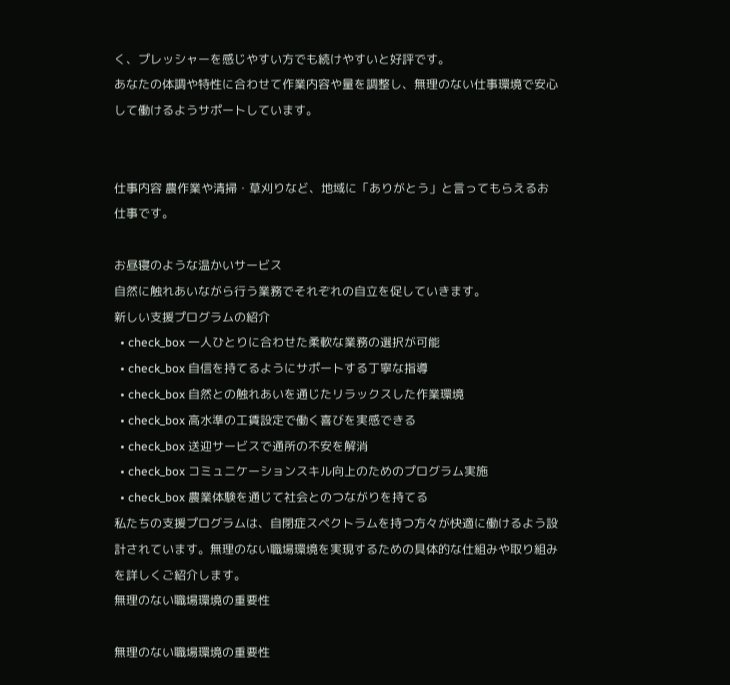く、プレッシャーを感じやすい方でも続けやすいと好評です。
あなたの体調や特性に合わせて作業内容や量を調整し、無理のない仕事環境で安心して働けるようサポートしています。


仕事内容 農作業や清掃・草刈りなど、地域に「ありがとう」と言ってもらえるお仕事です。

お昼寝のような温かいサービス
自然に触れあいながら行う業務でそれぞれの自立を促していきます。
新しい支援プログラムの紹介
  • check_box 一人ひとりに合わせた柔軟な業務の選択が可能
  • check_box 自信を持てるようにサポートする丁寧な指導
  • check_box 自然との触れあいを通じたリラックスした作業環境
  • check_box 高水準の工賃設定で働く喜びを実感できる
  • check_box 送迎サービスで通所の不安を解消
  • check_box コミュニケーションスキル向上のためのプログラム実施
  • check_box 農業体験を通じて社会とのつながりを持てる
私たちの支援プログラムは、自閉症スペクトラムを持つ方々が快適に働けるよう設計されています。無理のない職場環境を実現するための具体的な仕組みや取り組みを詳しくご紹介します。
無理のない職場環境の重要性

無理のない職場環境の重要性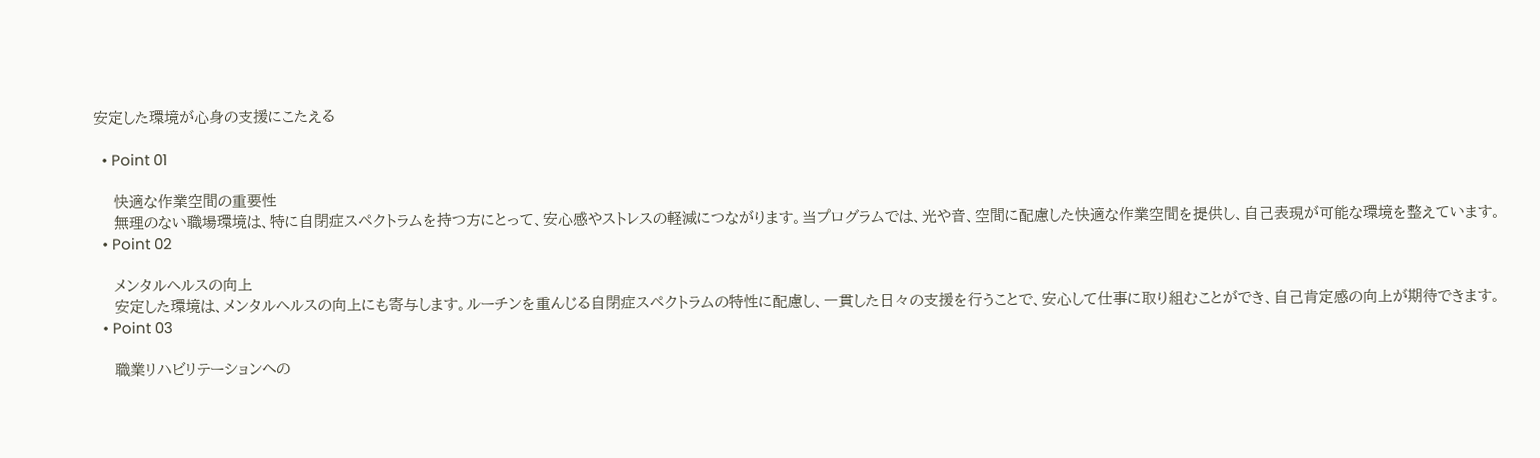安定した環境が心身の支援にこたえる

  • Point 01

    快適な作業空間の重要性
    無理のない職場環境は、特に自閉症スペクトラムを持つ方にとって、安心感やストレスの軽減につながります。当プログラムでは、光や音、空間に配慮した快適な作業空間を提供し、自己表現が可能な環境を整えています。
  • Point 02

    メンタルヘルスの向上
    安定した環境は、メンタルヘルスの向上にも寄与します。ルーチンを重んじる自閉症スペクトラムの特性に配慮し、一貫した日々の支援を行うことで、安心して仕事に取り組むことができ、自己肯定感の向上が期待できます。
  • Point 03

    職業リハビリテーションへの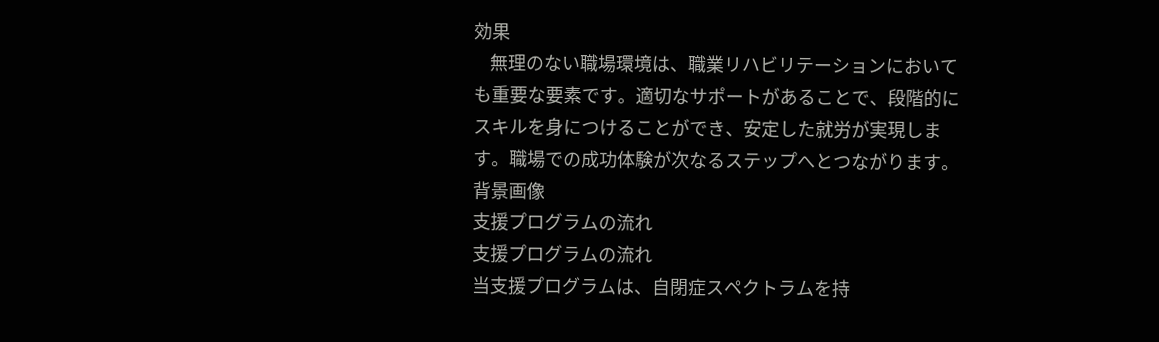効果
    無理のない職場環境は、職業リハビリテーションにおいても重要な要素です。適切なサポートがあることで、段階的にスキルを身につけることができ、安定した就労が実現します。職場での成功体験が次なるステップへとつながります。
背景画像
支援プログラムの流れ
支援プログラムの流れ
当支援プログラムは、自閉症スペクトラムを持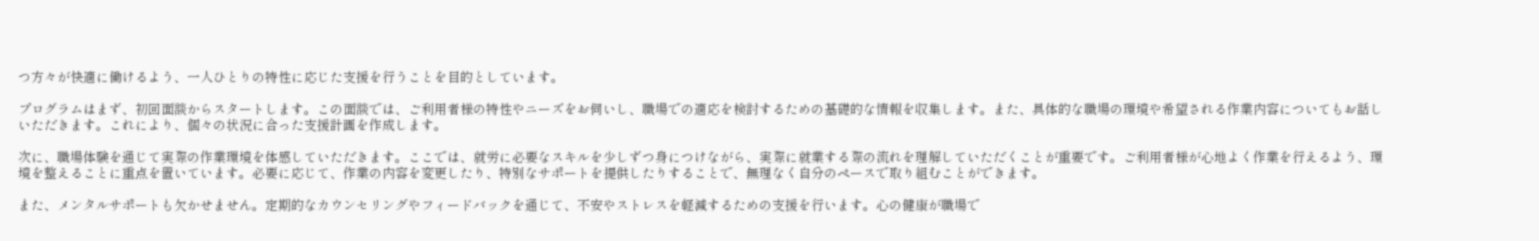つ方々が快適に働けるよう、一人ひとりの特性に応じた支援を行うことを目的としています。

プログラムはまず、初回面談からスタートします。この面談では、ご利用者様の特性やニーズをお伺いし、職場での適応を検討するための基礎的な情報を収集します。また、具体的な職場の環境や希望される作業内容についてもお話しいただきます。これにより、個々の状況に合った支援計画を作成します。

次に、職場体験を通じて実際の作業環境を体感していただきます。ここでは、就労に必要なスキルを少しずつ身につけながら、実際に就業する際の流れを理解していただくことが重要です。ご利用者様が心地よく作業を行えるよう、環境を整えることに重点を置いています。必要に応じて、作業の内容を変更したり、特別なサポートを提供したりすることで、無理なく自分のペースで取り組むことができます。

また、メンタルサポートも欠かせません。定期的なカウンセリングやフィードバックを通じて、不安やストレスを軽減するための支援を行います。心の健康が職場で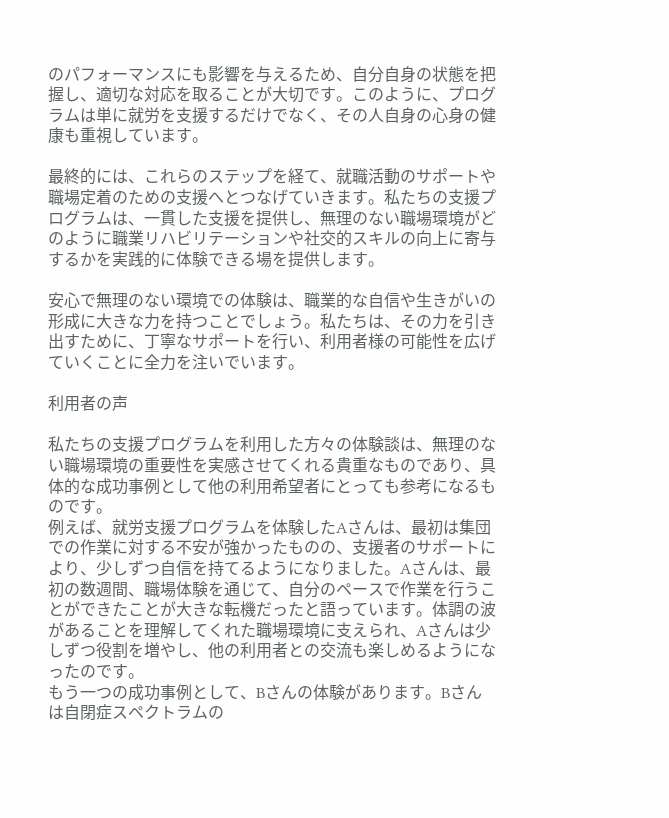のパフォーマンスにも影響を与えるため、自分自身の状態を把握し、適切な対応を取ることが大切です。このように、プログラムは単に就労を支援するだけでなく、その人自身の心身の健康も重視しています。

最終的には、これらのステップを経て、就職活動のサポートや職場定着のための支援へとつなげていきます。私たちの支援プログラムは、一貫した支援を提供し、無理のない職場環境がどのように職業リハビリテーションや社交的スキルの向上に寄与するかを実践的に体験できる場を提供します。

安心で無理のない環境での体験は、職業的な自信や生きがいの形成に大きな力を持つことでしょう。私たちは、その力を引き出すために、丁寧なサポートを行い、利用者様の可能性を広げていくことに全力を注いでいます。

利用者の声

私たちの支援プログラムを利用した方々の体験談は、無理のない職場環境の重要性を実感させてくれる貴重なものであり、具体的な成功事例として他の利用希望者にとっても参考になるものです。
例えば、就労支援プログラムを体験したAさんは、最初は集団での作業に対する不安が強かったものの、支援者のサポートにより、少しずつ自信を持てるようになりました。Aさんは、最初の数週間、職場体験を通じて、自分のペースで作業を行うことができたことが大きな転機だったと語っています。体調の波があることを理解してくれた職場環境に支えられ、Aさんは少しずつ役割を増やし、他の利用者との交流も楽しめるようになったのです。
もう一つの成功事例として、Bさんの体験があります。Bさんは自閉症スペクトラムの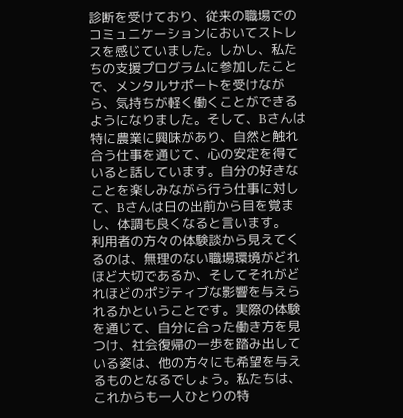診断を受けており、従来の職場でのコミュニケーションにおいてストレスを感じていました。しかし、私たちの支援プログラムに参加したことで、メンタルサポートを受けながら、気持ちが軽く働くことができるようになりました。そして、Bさんは特に農業に興味があり、自然と触れ合う仕事を通じて、心の安定を得ていると話しています。自分の好きなことを楽しみながら行う仕事に対して、Bさんは日の出前から目を覚まし、体調も良くなると言います。
利用者の方々の体験談から見えてくるのは、無理のない職場環境がどれほど大切であるか、そしてそれがどれほどのポジティブな影響を与えられるかということです。実際の体験を通じて、自分に合った働き方を見つけ、社会復帰の一歩を踏み出している姿は、他の方々にも希望を与えるものとなるでしょう。私たちは、これからも一人ひとりの特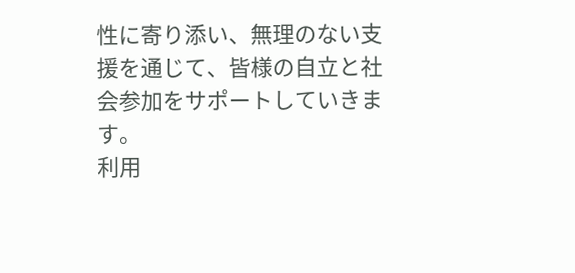性に寄り添い、無理のない支援を通じて、皆様の自立と社会参加をサポートしていきます。
利用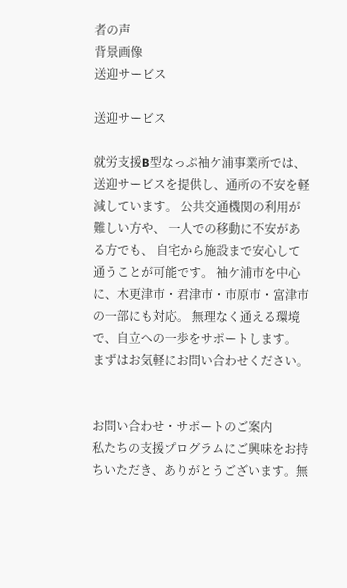者の声
背景画像
送迎サービス

送迎サービス

就労支援B型なっぷ袖ケ浦事業所では、 送迎サービスを提供し、通所の不安を軽減しています。 公共交通機関の利用が難しい方や、 一人での移動に不安がある方でも、 自宅から施設まで安心して通うことが可能です。 袖ケ浦市を中心に、木更津市・君津市・市原市・富津市の一部にも対応。 無理なく通える環境で、自立への一歩をサポートします。 まずはお気軽にお問い合わせください。


お問い合わせ・サポートのご案内
私たちの支援プログラムにご興味をお持ちいただき、ありがとうございます。無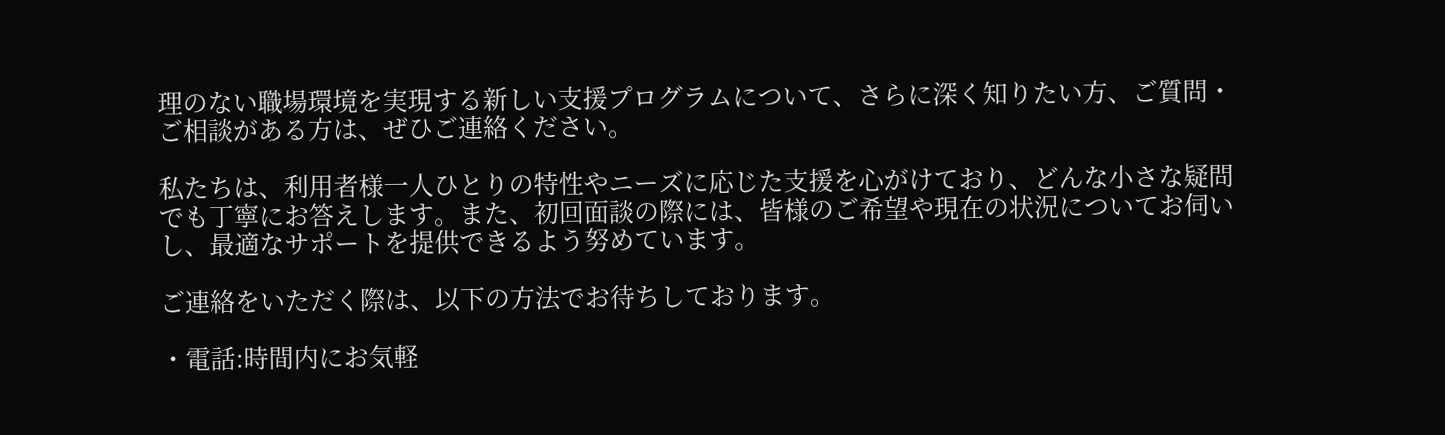理のない職場環境を実現する新しい支援プログラムについて、さらに深く知りたい方、ご質問・ご相談がある方は、ぜひご連絡ください。

私たちは、利用者様一人ひとりの特性やニーズに応じた支援を心がけており、どんな小さな疑問でも丁寧にお答えします。また、初回面談の際には、皆様のご希望や現在の状況についてお伺いし、最適なサポートを提供できるよう努めています。

ご連絡をいただく際は、以下の方法でお待ちしております。

・電話:時間内にお気軽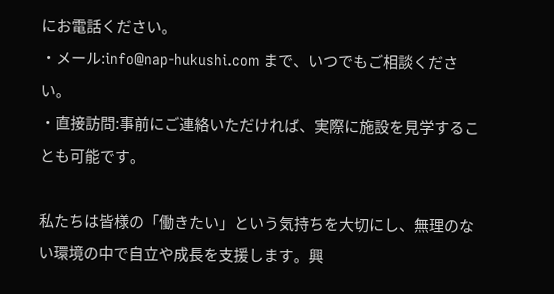にお電話ください。
・メール:info@nap-hukushi.com まで、いつでもご相談ください。
・直接訪問:事前にご連絡いただければ、実際に施設を見学することも可能です。

私たちは皆様の「働きたい」という気持ちを大切にし、無理のない環境の中で自立や成長を支援します。興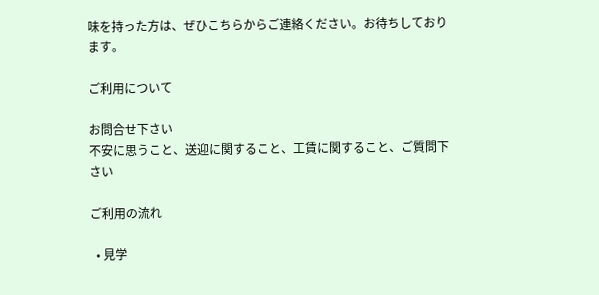味を持った方は、ぜひこちらからご連絡ください。お待ちしております。

ご利用について

お問合せ下さい
不安に思うこと、送迎に関すること、工賃に関すること、ご質問下さい

ご利用の流れ

  • 見学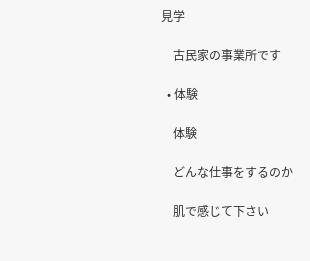見学

    古民家の事業所です

  • 体験

    体験

    どんな仕事をするのか

    肌で感じて下さい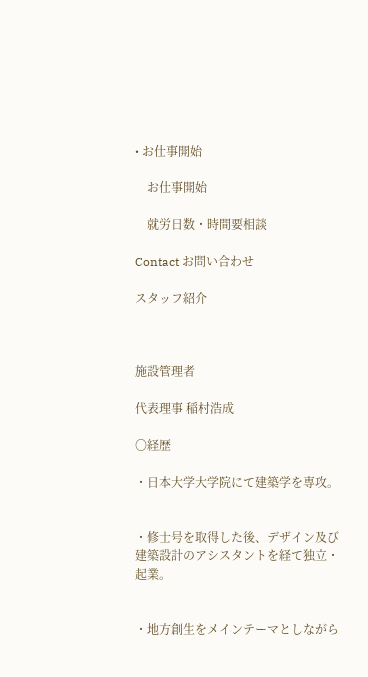• お仕事開始

    お仕事開始

    就労日数・時間要相談

Contact お問い合わせ

スタッフ紹介



施設管理者

代表理事 稲村浩成

〇経歴

・日本大学大学院にて建築学を専攻。


・修士号を取得した後、デザイン及び建築設計のアシスタントを経て独立・起業。


・地方創生をメインテーマとしながら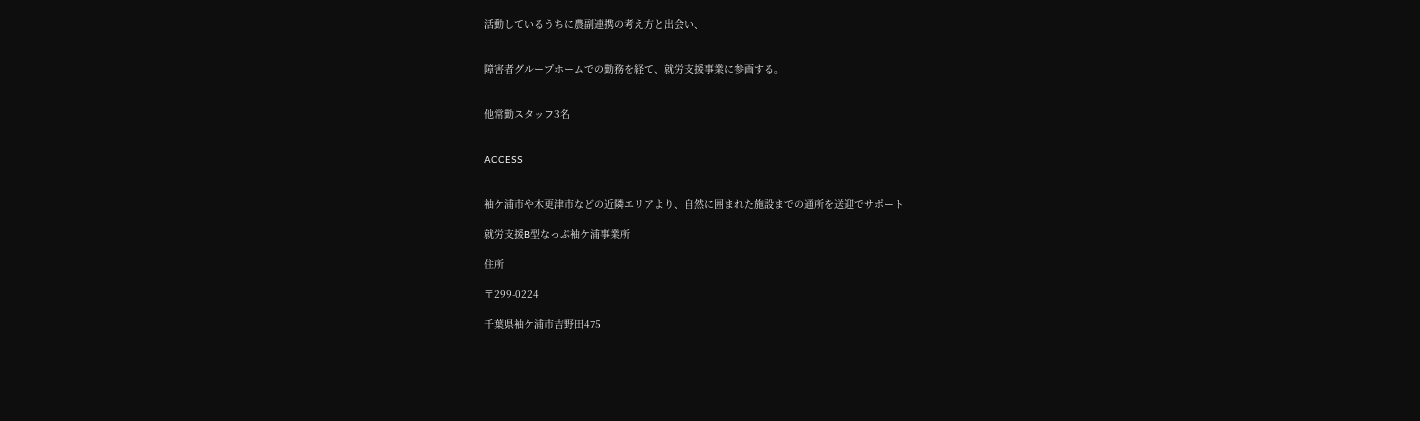活動しているうちに農副連携の考え方と出会い、


障害者グループホームでの勤務を経て、就労支援事業に参画する。


他常勤スタッフ3名


ACCESS


袖ケ浦市や木更津市などの近隣エリアより、自然に囲まれた施設までの通所を送迎でサポート

就労支援B型なっぷ袖ケ浦事業所

住所

〒299-0224

千葉県袖ケ浦市吉野田475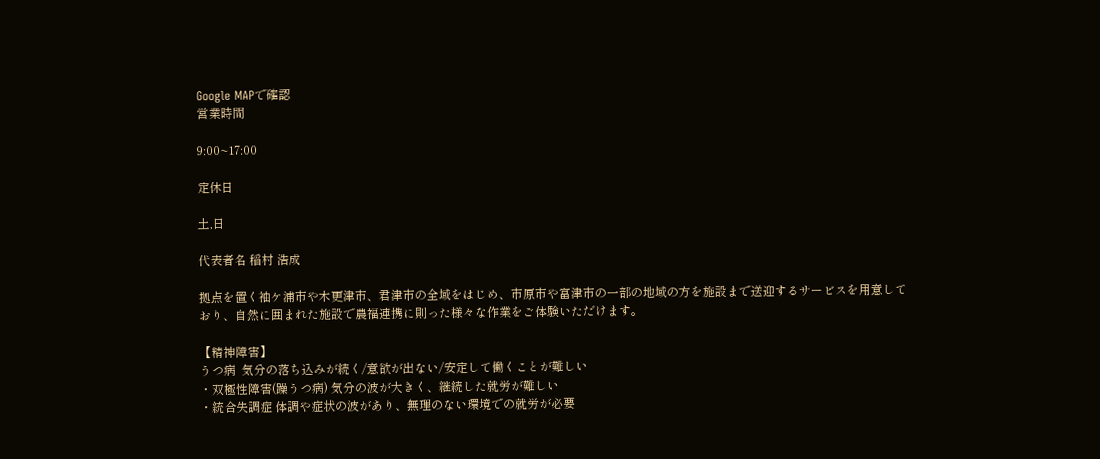Google MAPで確認
営業時間

9:00~17:00

定休日

土,日

代表者名 稲村 浩成

拠点を置く袖ケ浦市や木更津市、君津市の全域をはじめ、市原市や富津市の一部の地域の方を施設まで送迎するサービスを用意しており、自然に囲まれた施設で農福連携に則った様々な作業をご体験いただけます。

【精神障害】
うつ病  気分の落ち込みが続く/意欲が出ない/安定して働くことが難しい
・双極性障害(躁うつ病) 気分の波が大きく、継続した就労が難しい
・統合失調症 体調や症状の波があり、無理のない環境での就労が必要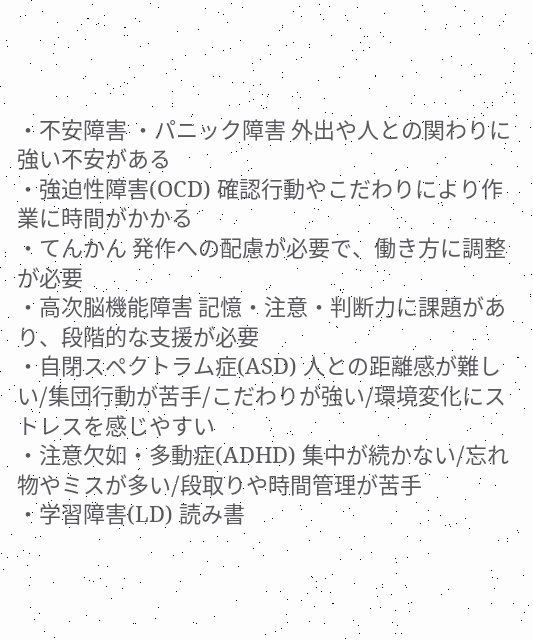・不安障害 ・パニック障害 外出や人との関わりに強い不安がある
・強迫性障害(OCD) 確認行動やこだわりにより作業に時間がかかる
・てんかん 発作への配慮が必要で、働き方に調整が必要
・高次脳機能障害 記憶・注意・判断力に課題があり、段階的な支援が必要
・自閉スペクトラム症(ASD) 人との距離感が難しい/集団行動が苦手/こだわりが強い/環境変化にストレスを感じやすい
・注意欠如・多動症(ADHD) 集中が続かない/忘れ物やミスが多い/段取りや時間管理が苦手
・学習障害(LD) 読み書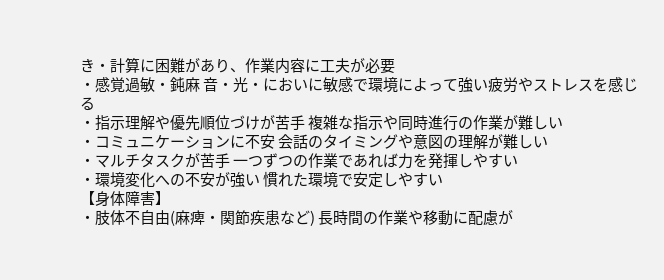き・計算に困難があり、作業内容に工夫が必要
・感覚過敏・鈍麻 音・光・においに敏感で環境によって強い疲労やストレスを感じる
・指示理解や優先順位づけが苦手 複雑な指示や同時進行の作業が難しい
・コミュニケーションに不安 会話のタイミングや意図の理解が難しい
・マルチタスクが苦手 一つずつの作業であれば力を発揮しやすい
・環境変化への不安が強い 慣れた環境で安定しやすい
【身体障害】
・肢体不自由(麻痺・関節疾患など) 長時間の作業や移動に配慮が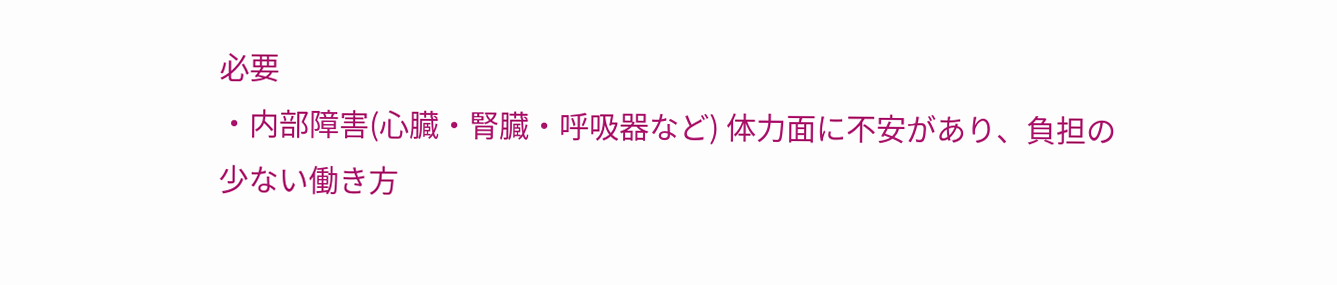必要
・内部障害(心臓・腎臓・呼吸器など) 体力面に不安があり、負担の少ない働き方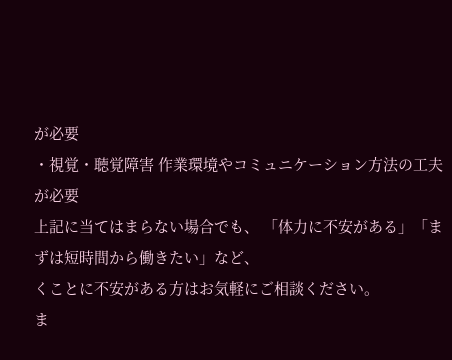が必要
・視覚・聴覚障害 作業環境やコミュニケーション方法の工夫が必要
上記に当てはまらない場合でも、 「体力に不安がある」「まずは短時間から働きたい」など、
くことに不安がある方はお気軽にご相談ください。
ま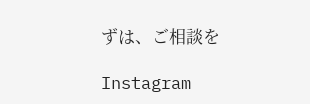ずは、ご相談を

Instagram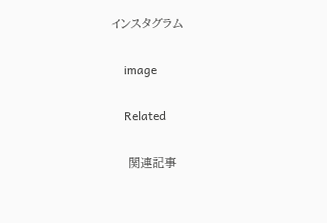インスタグラム

    image

    Related

    関連記事